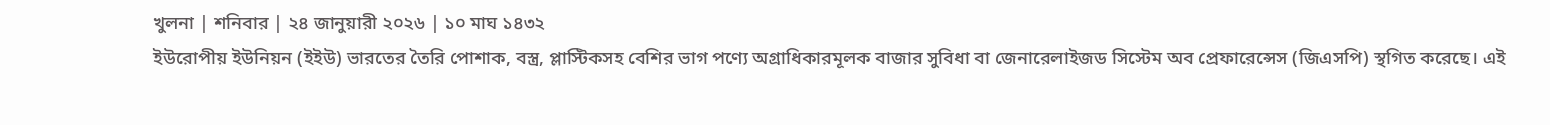খুলনা | শনিবার | ২৪ জানুয়ারী ২০২৬ | ১০ মাঘ ১৪৩২
ইউরোপীয় ইউনিয়ন (ইইউ) ভারতের তৈরি পোশাক, বস্ত্র, প্লাস্টিকসহ বেশির ভাগ পণ্যে অগ্রাধিকারমূলক বাজার সুবিধা বা জেনারেলাইজড সিস্টেম অব প্রেফারেন্সেস (জিএসপি) স্থগিত করেছে। এই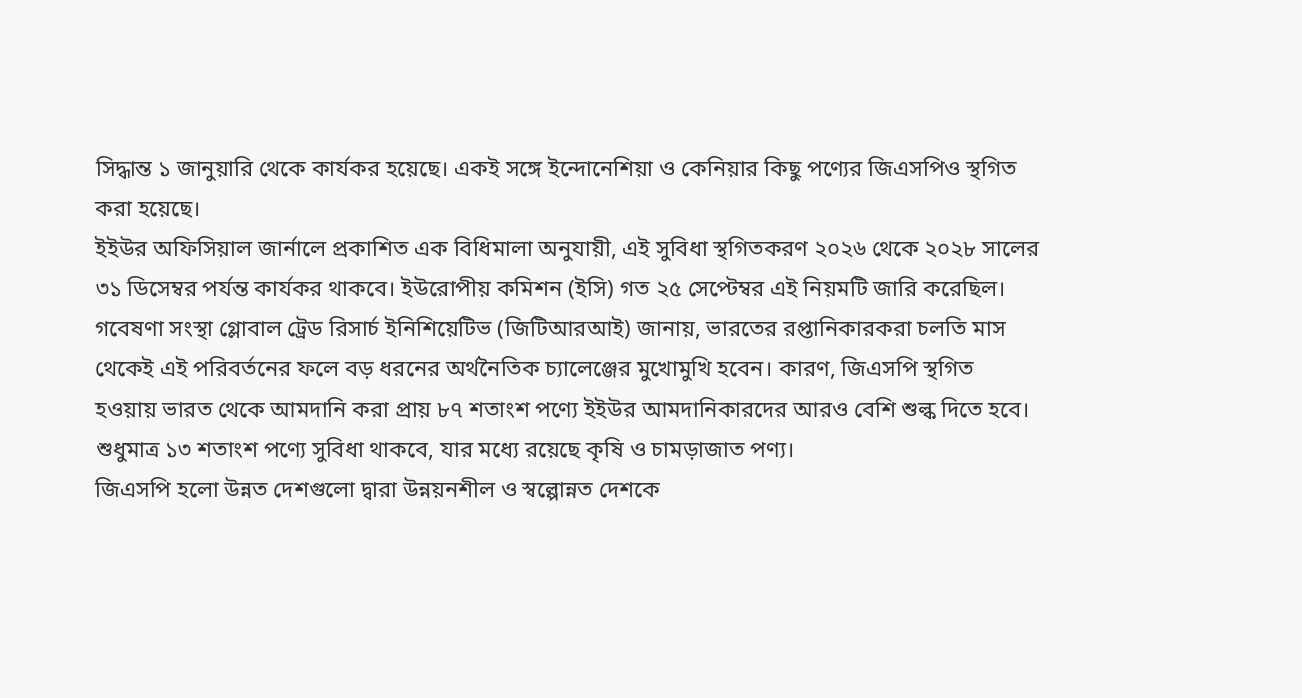সিদ্ধান্ত ১ জানুয়ারি থেকে কার্যকর হয়েছে। একই সঙ্গে ইন্দোনেশিয়া ও কেনিয়ার কিছু পণ্যের জিএসপিও স্থগিত করা হয়েছে।
ইইউর অফিসিয়াল জার্নালে প্রকাশিত এক বিধিমালা অনুযায়ী, এই সুবিধা স্থগিতকরণ ২০২৬ থেকে ২০২৮ সালের ৩১ ডিসেম্বর পর্যন্ত কার্যকর থাকবে। ইউরোপীয় কমিশন (ইসি) গত ২৫ সেপ্টেম্বর এই নিয়মটি জারি করেছিল।
গবেষণা সংস্থা গ্লোবাল ট্রেড রিসার্চ ইনিশিয়েটিভ (জিটিআরআই) জানায়, ভারতের রপ্তানিকারকরা চলতি মাস থেকেই এই পরিবর্তনের ফলে বড় ধরনের অর্থনৈতিক চ্যালেঞ্জের মুখোমুখি হবেন। কারণ, জিএসপি স্থগিত হওয়ায় ভারত থেকে আমদানি করা প্রায় ৮৭ শতাংশ পণ্যে ইইউর আমদানিকারদের আরও বেশি শুল্ক দিতে হবে। শুধুমাত্র ১৩ শতাংশ পণ্যে সুবিধা থাকবে, যার মধ্যে রয়েছে কৃষি ও চামড়াজাত পণ্য।
জিএসপি হলো উন্নত দেশগুলো দ্বারা উন্নয়নশীল ও স্বল্পোন্নত দেশকে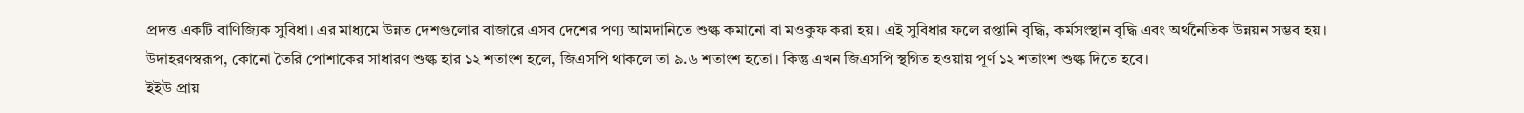প্রদত্ত একটি বাণিজ্যিক সুবিধা। এর মাধ্যমে উন্নত দেশগুলোর বাজারে এসব দেশের পণ্য আমদানিতে শুল্ক কমানো বা মওকুফ করা হয়। এই সুবিধার ফলে রপ্তানি বৃদ্ধি, কর্মসংস্থান বৃদ্ধি এবং অর্থনৈতিক উন্নয়ন সম্ভব হয়।
উদাহরণস্বরূপ, কোনো তৈরি পোশাকের সাধারণ শুল্ক হার ১২ শতাংশ হলে, জিএসপি থাকলে তা ৯.৬ শতাংশ হতো। কিন্তু এখন জিএসপি স্থগিত হওয়ায় পূর্ণ ১২ শতাংশ শুল্ক দিতে হবে।
ইইউ প্রায়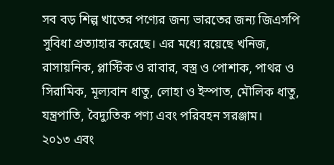সব বড় শিল্প খাতের পণ্যের জন্য ভারতের জন্য জিএসপি সুবিধা প্রত্যাহার করেছে। এর মধ্যে রয়েছে খনিজ, রাসায়নিক, প্লাস্টিক ও রাবার, বস্ত্র ও পোশাক, পাথর ও সিরামিক, মূল্যবান ধাতু, লোহা ও ইস্পাত, মৌলিক ধাতু, যন্ত্রপাতি, বৈদ্যুতিক পণ্য এবং পরিবহন সরঞ্জাম।
২০১৩ এবং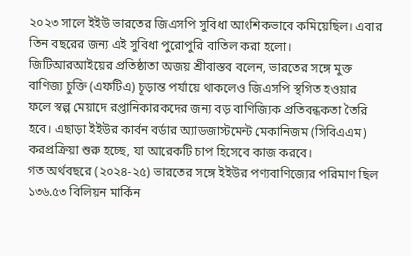২০২৩ সালে ইইউ ভারতের জিএসপি সুবিধা আংশিকভাবে কমিয়েছিল। এবার তিন বছরের জন্য এই সুবিধা পুরোপুরি বাতিল করা হলো।
জিটিআরআইয়ের প্রতিষ্ঠাতা অজয় শ্রীবাস্তব বলেন, ভারতের সঙ্গে মুক্ত বাণিজ্য চুক্তি (এফটিএ) চূড়ান্ত পর্যায়ে থাকলেও জিএসপি স্থগিত হওয়ার ফলে স্বল্প মেয়াদে রপ্তানিকারকদের জন্য বড় বাণিজ্যিক প্রতিবন্ধকতা তৈরি হবে। এছাড়া ইইউর কার্বন বর্ডার অ্যাডজাস্টমেন্ট মেকানিজম (সিবিএএম) করপ্রক্রিয়া শুরু হচ্ছে, যা আরেকটি চাপ হিসেবে কাজ করবে।
গত অর্থবছরে (২০২৪-২৫) ভারতের সঙ্গে ইইউর পণ্যবাণিজ্যের পরিমাণ ছিল ১৩৬.৫৩ বিলিয়ন মার্কিন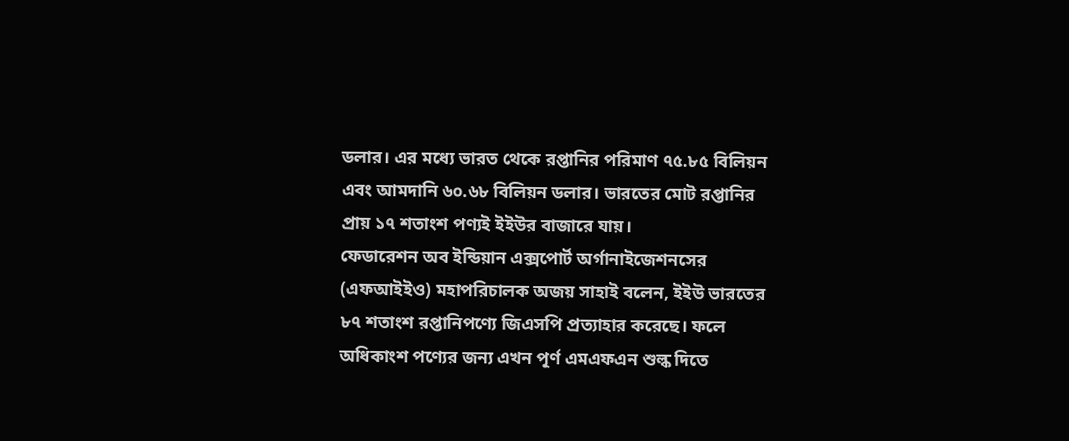ডলার। এর মধ্যে ভারত থেকে রপ্তানির পরিমাণ ৭৫.৮৫ বিলিয়ন এবং আমদানি ৬০.৬৮ বিলিয়ন ডলার। ভারতের মোট রপ্তানির প্রায় ১৭ শতাংশ পণ্যই ইইউর বাজারে যায়।
ফেডারেশন অব ইন্ডিয়ান এক্সপোর্ট অর্গানাইজেশনসের (এফআইইও) মহাপরিচালক অজয় সাহাই বলেন, ইইউ ভারতের ৮৭ শতাংশ রপ্তানিপণ্যে জিএসপি প্রত্যাহার করেছে। ফলে অধিকাংশ পণ্যের জন্য এখন পূর্ণ এমএফএন শুল্ক দিতে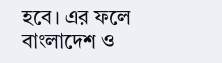হবে। এর ফলে বাংলাদেশ ও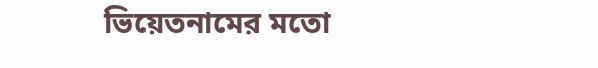ভিয়েতনামের মতো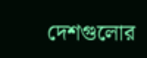দেশগুলোর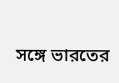সঙ্গে ভারতের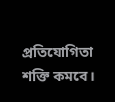প্রতিযোগিতা শক্তি কমবে।